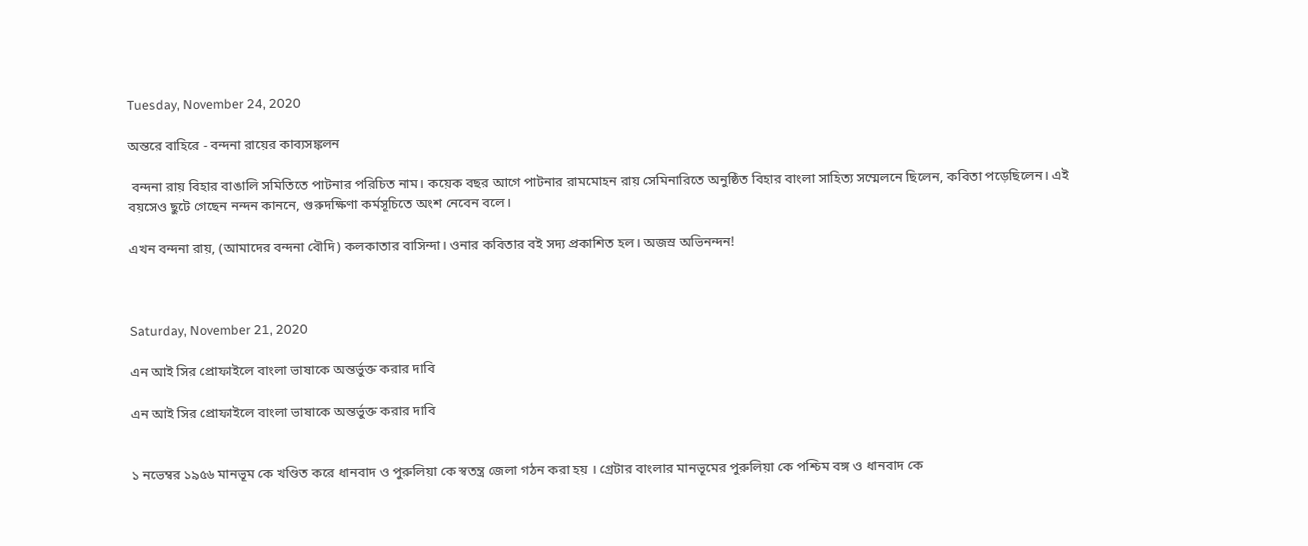Tuesday, November 24, 2020

অন্তরে বাহিরে - বন্দনা রায়ের কাব্যসঙ্কলন

 বন্দনা রায় বিহার বাঙালি সমিতিতে পাটনার পরিচিত নাম। কয়েক বছর আগে পাটনার রামমোহন রায় সেমিনারিতে অনুষ্ঠিত বিহার বাংলা সাহিত্য সম্মেলনে ছিলেন, কবিতা পড়েছিলেন। এই বয়সেও ছুটে গেছেন নন্দন কাননে, গুরুদক্ষিণা কর্মসূচিতে অংশ নেবেন বলে।

এখন বন্দনা রায়, (আমাদের বন্দনা বৌদি) কলকাতার বাসিন্দা। ওনার কবিতার বই সদ্য প্রকাশিত হল। অজস্র অভিনন্দন!



Saturday, November 21, 2020

এন আই সির প্রোফাইলে বাংলা ভাষাকে অন্তর্ভুক্ত করার দাবি

এন আই সির প্রোফাইলে বাংলা ভাষাকে অন্তর্ভুক্ত করার দাবি


১ নভেম্বর ১৯৫৬ মানভূম কে খণ্ডিত করে ধানবাদ ও পুরুলিয়া কে স্বতন্ত্র জেলা গঠন করা হয় । গ্রেটার বাংলার মানভূমের পুরুলিয়া কে পশ্চিম বঙ্গ ও ধানবাদ কে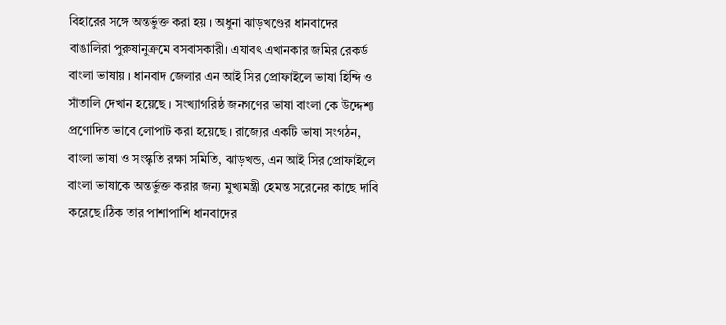বিহারের সঙ্গে অন্তর্ভুক্ত করা হয় । অধুনা ঝাড়খণ্ডের ধানবাদের বাঙালিরা পুরুষানুক্রমে বসবাসকারী। এযাবৎ এখানকার জমির রেকর্ড বাংলা ভাষায় । ধানবাদ জেলার এন আই সির প্রোফাইলে ভাষা হিন্দি ও সাঁতালি দেখান হয়েছে । সংখ্যাগরিষ্ঠ জনগণের ভাষা বাংলা কে উদ্দেশ্য প্রণোদিত ভাবে লোপাট করা হয়েছে । রাজ্যের একটি ভাষা সংগঠন, বাংলা ভাষা ও সংস্কৃতি রক্ষা সমিতি, ঝাড়খন্ড, এন আই সির প্রোফাইলে বাংলা ভাষাকে অন্তর্ভুক্ত করার জন্য মুখ্যমন্ত্রী হেমন্ত সরেনের কাছে দাবি করেছে।ঠিক তার পাশাপাশি ধানবাদের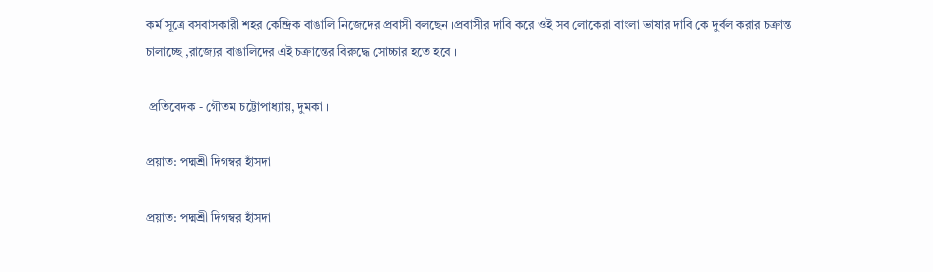কর্ম সূত্রে বসবাসকারী শহর কেন্দ্রিক বাঙালি নিজেদের প্রবাসী বলছেন ।প্রবাসীর দাবি করে ওই সব লোকেরা বাংলা ভাষার দাবি কে দুর্বল করার চক্রান্ত চালাচ্ছে ,রাজ্যের বাঙালিদের এই চক্রান্তের বিরুদ্ধে সোচ্চার হতে হবে ।

 প্রতিবেদক - গৌতম চট্টোপাধ্যায়, দুমকা ।

প্রয়াত: পদ্মশ্রী দিগম্বর হাঁসদা

প্রয়াত: পদ্মশ্রী দিগম্বর হাঁসদা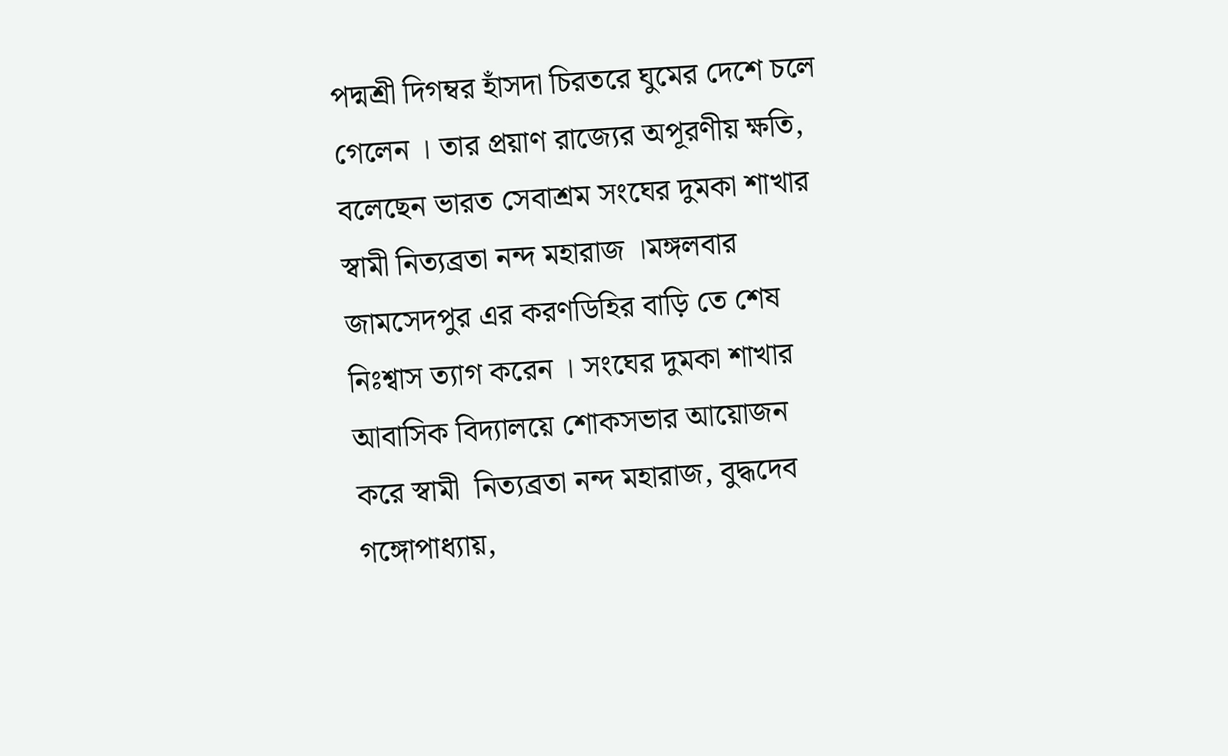পদ্মশ্রী দিগম্বর হাঁসদা চিরতরে ঘুমের দেশে চলে গেলেন । তার প্রয়াণ রাজ্যের অপূরণীয় ক্ষতি, বলেছেন ভারত সেবাশ্রম সংঘের দুমকা শাখার স্বামী নিত্যব্রতা নন্দ মহারাজ ।মঙ্গলবার জামসেদপুর এর করণডিহির বাড়ি তে শেষ নিঃশ্বাস ত্যাগ করেন । সংঘের দুমকা শাখার আবাসিক বিদ্যালয়ে শোকসভার আয়োজন করে স্বামী  নিত্যব্রতা নন্দ মহারাজ, বুদ্ধদেব গঙ্গোপাধ্যায়,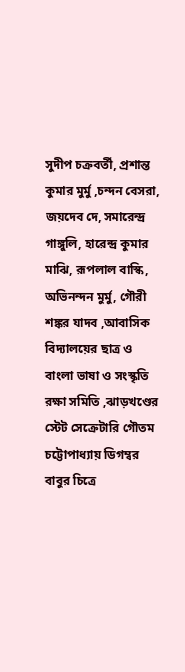সুদীপ চক্রবর্তী, প্রশান্ত কুমার মুর্মু ,চন্দন বেসরা, জয়দেব দে, সমারেন্দ্র গাঙ্গুলি, হারেন্দ্র কুমার মাঝি, রূপলাল বাস্কি, অভিনন্দন মুর্মু, গৌরী শঙ্কর যাদব ,আবাসিক বিদ্যালয়ের ছাত্র ও বাংলা ভাষা ও সংস্কৃতি রক্ষা সমিতি ,ঝাড়খণ্ডের স্টেট সেক্রেটারি গৌতম চট্টোপাধ্যায় ডিগম্বর বাবুর চিত্রে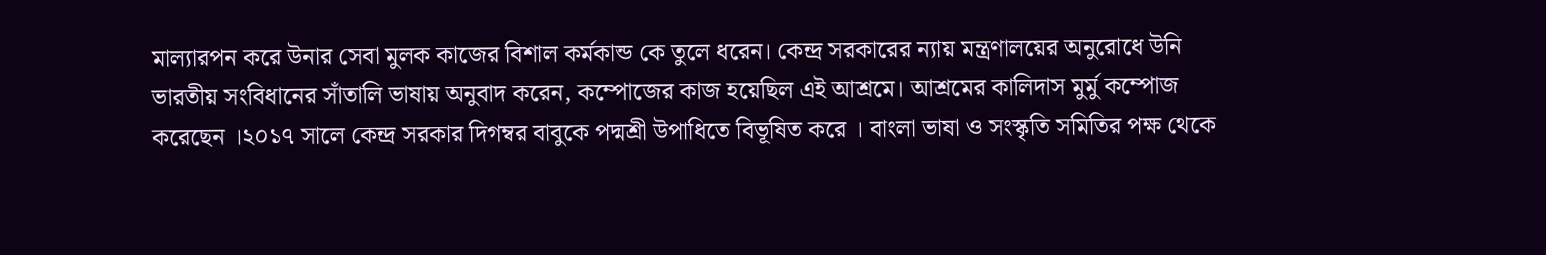মাল্যারপন করে উনার সেবা মুলক কাজের বিশাল কর্মকান্ড কে তুলে ধরেন। কেন্দ্র সরকারের ন্যায় মন্ত্রণালয়ের অনুরোধে উনি ভারতীয় সংবিধানের সাঁতালি ভাষায় অনুবাদ করেন, কম্পোজের কাজ হয়েছিল এই আশ্রমে। আশ্রমের কালিদাস মুর্মু কম্পোজ করেছেন ।২০১৭ সালে কেন্দ্র সরকার দিগম্বর বাবুকে পদ্মশ্রী উপাধিতে বিভূষিত করে । বাংলা ভাষা ও সংস্কৃতি সমিতির পক্ষ থেকে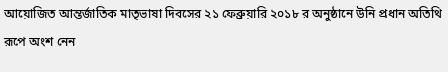আয়োজিত আন্তর্জাতিক মাতৃভাষা দিবসের ২১ ফেব্রুয়ারি ২০১৮ র অনুষ্ঠানে উনি প্রধান অতিথি রূপে অংশ নেন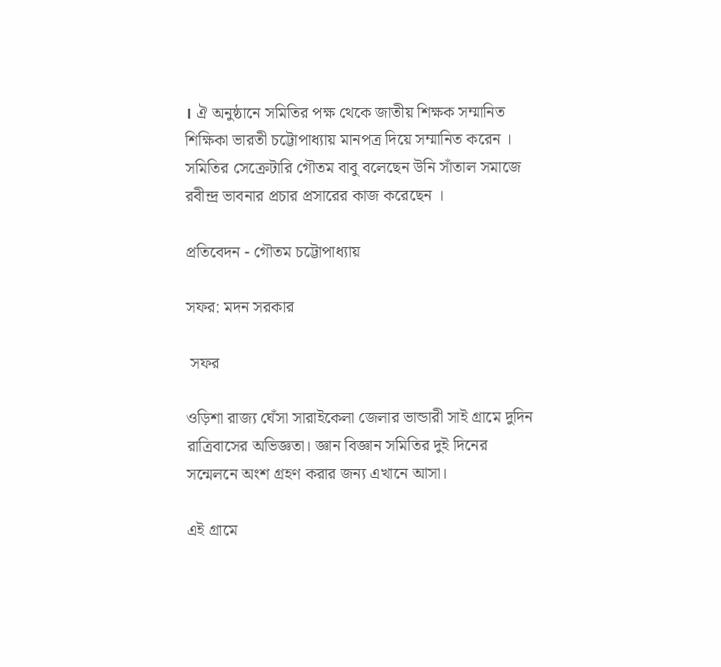। ঐ অনুষ্ঠানে সমিতির পক্ষ থেকে জাতীয় শিক্ষক সম্মানিত শিক্ষিকা ভারতী চট্টোপাধ্যায় মানপত্র দিয়ে সম্মানিত করেন । সমিতির সেক্রেটারি গৌতম বাবু বলেছেন উনি সাঁতাল সমাজে রবীন্দ্র ভাবনার প্রচার প্রসারের কাজ করেছেন ।

প্রতিবেদন - গৌতম চট্টোপাধ্যায়

সফর: মদন সরকার

 সফর

ওড়িশা রাজ্য ঘেঁসা সারাইকেলা জেলার ভান্ডারী সাই গ্রামে দুদিন রাত্রিবাসের অভিজ্ঞতা। জ্ঞান বিজ্ঞান সমিতির দুই দিনের সন্মেলনে অংশ গ্রহণ করার জন্য এখানে আসা।

এই গ্রামে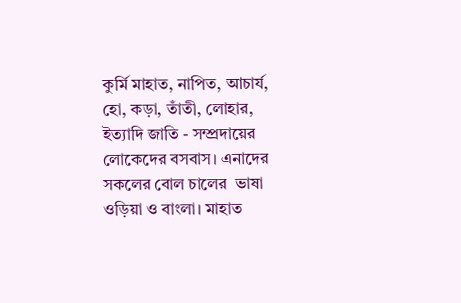কুর্মি মাহাত, নাপিত, আচার্য, হো, কড়া, তাঁতী, লোহার, ইত্যাদি জাতি - সম্প্রদায়ের লোকেদের বসবাস। এনাদের সকলের বোল চালের  ভাষা ওড়িয়া ও বাংলা। মাহাত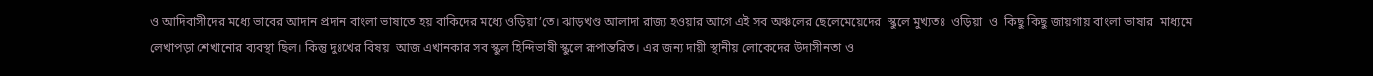ও আদিবাসীদের মধ্যে ভাবের আদান প্রদান বাংলা ভাষাতে হয় বাকিদের মধ্যে ওড়িয়া’তে। ঝাড়খণ্ড আলাদা রাজ্য হওয়ার আগে এই সব অঞ্চলের ছেলেমেয়েদের  স্কুলে মুখ্যতঃ  ওড়িয়া  ও  কিছু কিছু জায়গায় বাংলা ভাষার  মাধ্যমে লেখাপড়া শেখানোর ব্যবস্থা ছিল। কিন্তু দুঃখের বিষয়  আজ এখানকার সব স্কুল হিন্দিভাষী স্কুলে রূপান্তরিত। এর জন্য দায়ী স্থানীয় লোকেদের উদাসীনতা ও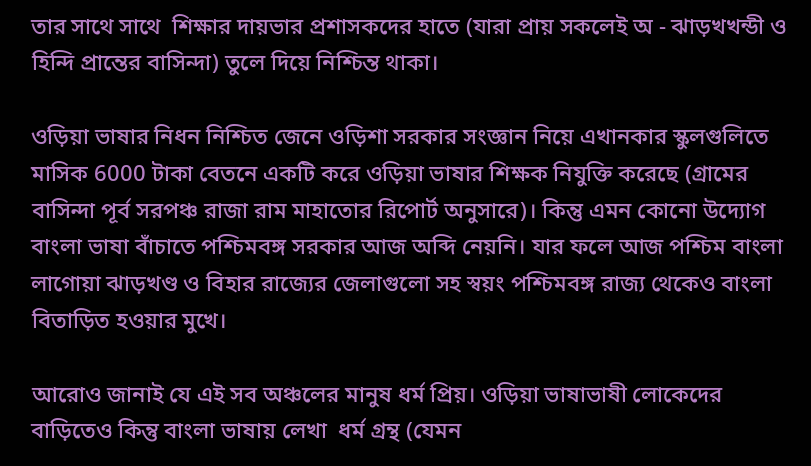তার সাথে সাথে  শিক্ষার দায়ভার প্রশাসকদের হাতে (যারা প্রায় সকলেই অ - ঝাড়খখন্ডী ও হিন্দি প্রান্তের বাসিন্দা) তুলে দিয়ে নিশ্চিন্ত থাকা।

ওড়িয়া ভাষার নিধন নিশ্চিত জেনে ওড়িশা সরকার সংজ্ঞান নিয়ে এখানকার স্কুলগুলিতে মাসিক 6000 টাকা বেতনে একটি করে ওড়িয়া ভাষার শিক্ষক নিযুক্তি করেছে (গ্রামের বাসিন্দা পূর্ব সরপঞ্চ রাজা রাম মাহাতোর রিপোর্ট অনুসারে)। কিন্তু এমন কোনো উদ্যোগ বাংলা ভাষা বাঁচাতে পশ্চিমবঙ্গ সরকার আজ অব্দি নেয়নি। যার ফলে আজ পশ্চিম বাংলা লাগোয়া ঝাড়খণ্ড ও বিহার রাজ্যের জেলাগুলো সহ স্বয়ং পশ্চিমবঙ্গ রাজ্য থেকেও বাংলা বিতাড়িত হওয়ার মুখে।

আরোও জানাই যে এই সব অঞ্চলের মানুষ ধর্ম প্রিয়। ওড়িয়া ভাষাভাষী লোকেদের বাড়িতেও কিন্তু বাংলা ভাষায় লেখা  ধর্ম গ্রন্থ (যেমন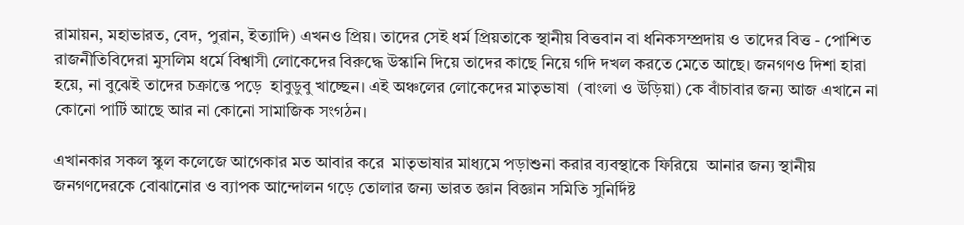রামায়ন, মহাভারত, বেদ, পুরান, ইত্যাদি) এখনও প্রিয়। তাদের সেই ধর্ম প্রিয়তাকে স্থানীয় বিত্তবান বা ধনিকসম্প্রদায় ও তাদের বিত্ত - পোশিত রাজনীতিবিদেরা মুসলিম ধর্মে বিশ্বাসী লোকেদের বিরুদ্ধে উস্কানি দিয়ে তাদের কাছে নিয়ে গদি দখল করতে মেতে আছে। জনগণও দিশা হারা হয়ে, না বুঝেই তাদের চক্রান্তে পড়ে  হাবুডুবু খাচ্ছেন। এই অঞ্চলের লোকেদের মাতৃভাষা  (বাংলা ও উড়িয়া) কে বাঁচাবার জন্য আজ এখানে না কোনো পার্টি আছে আর না কোনো সামাজিক সংগঠন।

এখানকার সকল স্কুল কলেজে আগেকার মত আবার করে  মাতৃভাষার মাধ্যমে পড়াশুনা করার ব্যবস্থাকে ফিরিয়ে  আনার জন্য স্থানীয় জনগণদেরকে বোঝানোর ও ব্যাপক আন্দোলন গড়ে তোলার জন্য ভারত জ্ঞান বিজ্ঞান সমিতি সুনির্দিষ্ট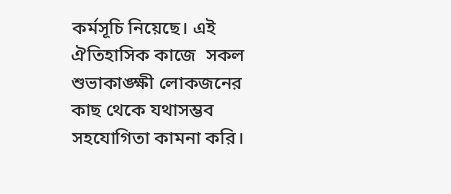কর্মসূচি নিয়েছে। এই ঐতিহাসিক কাজে  সকল শুভাকাঙ্ক্ষী লোকজনের কাছ থেকে যথাসম্ভব সহযোগিতা কামনা করি।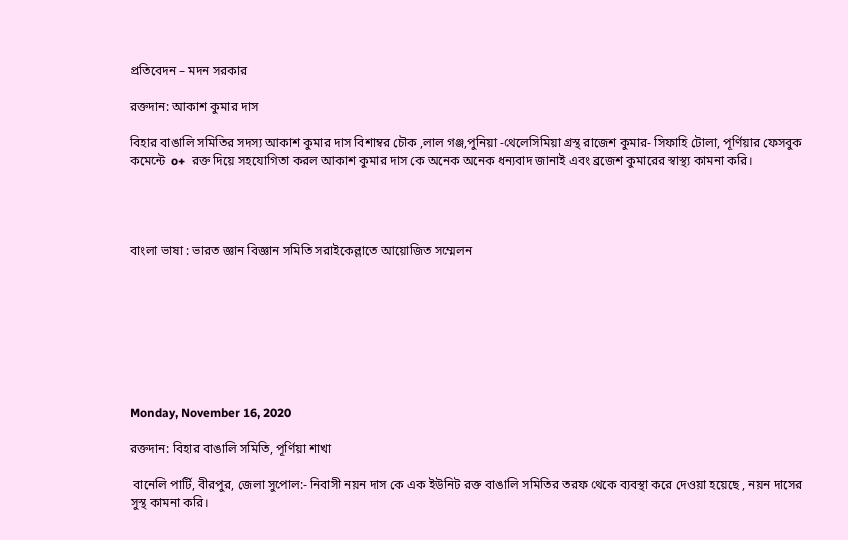প্রতিবেদন – মদন সরকার

রক্তদান: আকাশ কুমার দাস

বিহার বাঙালি সমিতির সদস্য আকাশ কুমার দাস বিশাম্বর চৌক ,লাল গঞ্জ,পুনিয়া -থেলেসিমিয়া গ্রস্থ রাজেশ কুমার- সিফাহি টোলা, পূর্ণিয়ার ফেসবুক কমেন্টে  o+  রক্ত দিয়ে সহযোগিতা করল আকাশ কুমার দাস কে অনেক অনেক ধন্যবাদ জানাই এবং ব্রজেশ কুমারের স্বাস্থ্য কামনা করি।




বাংলা ভাষা : ভারত জ্ঞান বিজ্ঞান সমিতি সরাইকেল্লাতে আয়োজিত সম্মেলন








Monday, November 16, 2020

রক্তদান: বিহার বাঙালি সমিতি, পূর্ণিয়া শাখা

 বানেলি পার্টি, বীরপুর, জেলা সুপোল:- নিবাসী নয়ন দাস কে এক ইউনিট রক্ত বাঙালি সমিতির তরফ থেকে ব্যবস্থা করে দেওয়া হয়েছে , নয়ন দাসের সুস্থ কামনা করি।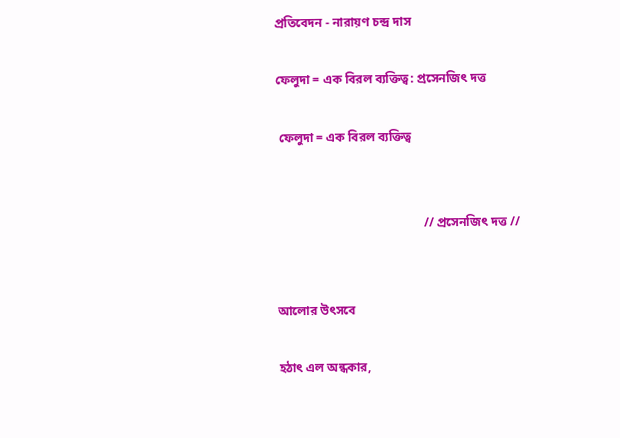প্রতিবেদন - নারায়ণ চন্দ্র দাস

ফেলুদা = এক বিরল ব্যক্তিত্ব: প্রসেনজিৎ দত্ত

 ফেলুদা = এক বিরল ব্যক্তিত্ব


                                               // প্রসেনজিৎ দত্ত //


আলোর উৎসবে

হঠাৎ এল অন্ধকার,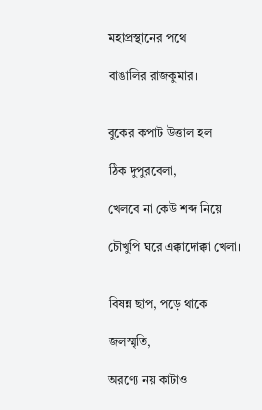মহাপ্রস্থানের পথে

বাঙালির রাজকুমার।


বুকের কপাট উত্তাল হল

ঠিক দুপুরবেলা,

খেলবে না কেউ শব্দ নিয়ে

চৌখুপি ঘরে এক্কাদোক্কা খেলা।


বিষন্ন ছাপ, পড়ে থাকে

জলস্মৃতি,

অরণ্যে নয় কাটাও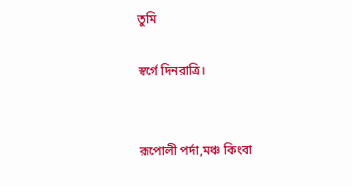তুমি

স্বর্গে দিনরাত্রি।


রূপোলী পর্দা,মঞ্চ কিংবা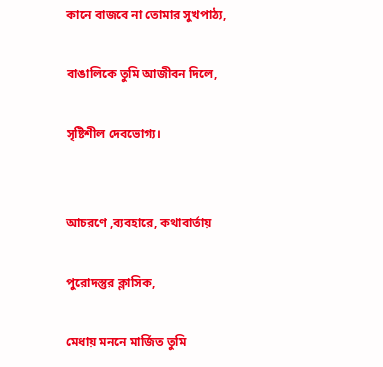কানে বাজবে না তোমার সুখপাঠ্য,

বাঙালিকে তুমি আজীবন দিলে,

সৃষ্টিশীল দেবভোগ্য।


আচরণে ,ব্যবহারে, কথাবার্তায়

পুরোদস্তুর ক্লাসিক,

মেধায় মননে মার্জিত তুমি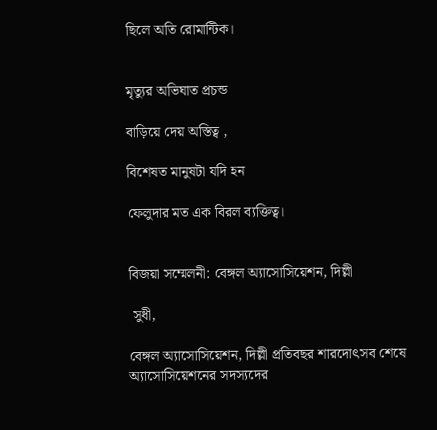ছিলে অতি রোমান্টিক।


মৃত্যুর অভিঘাত প্রচন্ড

বাড়িয়ে দেয় অস্তিত্ব ,

বিশেষত মানুষটা যদি হন

ফেলুদার মত এক বিরল ব্যক্তিত্ব।


বিজয়া সম্মেলনী: বেঙ্গল অ্যাসোসিয়েশন, দিল্লী

 সুধী,

বেঙ্গল অ্যাসোসিয়েশন, দিল্লী প্রতিবছর শারদোৎসব শেষে অ্যাসোসিয়েশনের সদস্যদের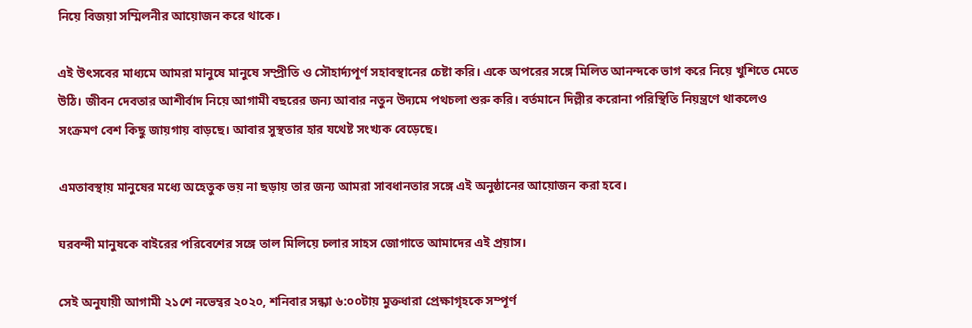নিয়ে বিজয়া সম্মিলনীর আয়োজন করে থাকে।

এই উৎসবের মাধ্যমে আমরা মানুষে মানুষে সম্প্রীতি ও সৌহার্দ্যপূর্ণ সহাবস্থানের চেষ্টা করি। একে অপরের সঙ্গে মিলিত আনন্দকে ভাগ করে নিয়ে খুশিতে মেতে উঠি। জীবন দেবতার আশীর্বাদ নিয়ে আগামী বছরের জন্য আবার নতুন উদ্যমে পথচলা শুরু করি। বর্তমানে দিল্লীর করোনা পরিস্থিতি নিয়ন্ত্রণে থাকলেও সংক্রমণ বেশ কিছু জায়গায় বাড়ছে। আবার সুস্থতার হার যথেষ্ট সংখ্যক বেড়েছে।

এমতাবস্থায় মানুষের মধ্যে অহেতুক ভয় না ছড়ায় তার জন্য আমরা সাবধানতার সঙ্গে এই অনুষ্ঠানের আয়োজন করা হবে।

ঘরবন্দী মানুষকে বাইরের পরিবেশের সঙ্গে তাল মিলিয়ে চলার সাহস জোগাতে আমাদের এই প্রয়াস।

সেই অনুযায়ী আগামী ২১শে নভেম্বর ২০২০, শনিবার সন্ধ্যা ৬:০০টায় মুক্তধারা প্রেক্ষাগৃহকে সম্পূর্ণ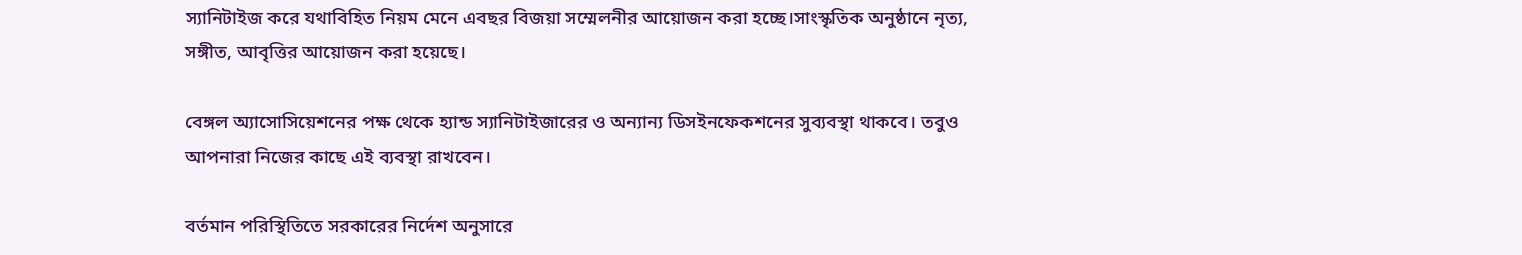স্যানিটাইজ করে যথাবিহিত নিয়ম মেনে এবছর বিজয়া সম্মেলনীর আয়োজন করা হচ্ছে।সাংস্কৃতিক অনুষ্ঠানে নৃত্য,  সঙ্গীত, আবৃত্তির আয়োজন করা হয়েছে।

বেঙ্গল অ্যাসোসিয়েশনের পক্ষ থেকে হ্যান্ড স্যানিটাইজারের ও অন্যান্য ডিসইনফেকশনের সুব্যবস্থা থাকবে। তবুও আপনারা নিজের কাছে এই ব্যবস্থা রাখবেন।

বর্তমান পরিস্থিতিতে সরকারের নির্দেশ অনুসারে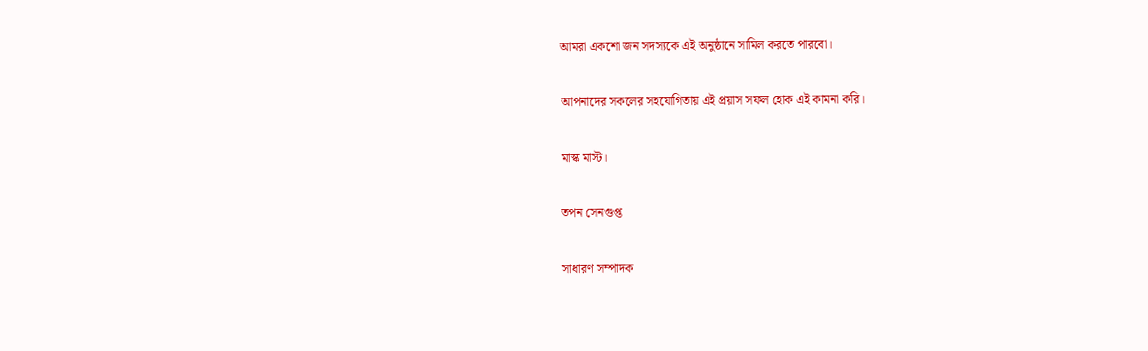আমরা একশো জন সদস্যকে এই অনুষ্ঠানে সামিল করতে পারবো।

আপনাদের সকলের সহযোগিতায় এই প্রয়াস সফল হোক এই কামনা করি।

মাস্ক মাস্ট।

তপন সেনগুপ্ত

সাধারণ সম্পাদক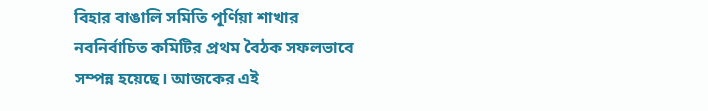বিহার বাঙালি সমিতি পূর্ণিয়া শাখার নবনির্বাচিত কমিটির প্রথম বৈঠক সফলভাবে সম্পন্ন হয়েছে। আজকের এই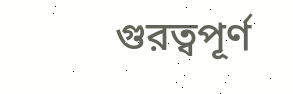গুরত্বপূর্ণ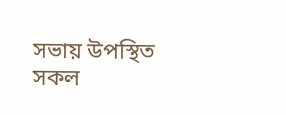সভায় উপস্থিত সকল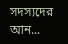সদস্যদের আন...